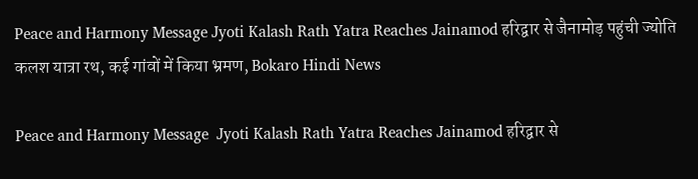Peace and Harmony Message Jyoti Kalash Rath Yatra Reaches Jainamod हरिद्वार से जैनामोड़ पहुंची ज्योति कलश यात्रा रथ, कई गांवों में किया भ्रमण, Bokaro Hindi News

Peace and Harmony Message  Jyoti Kalash Rath Yatra Reaches Jainamod हरिद्वार से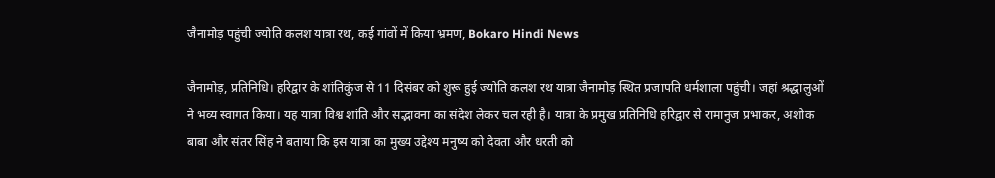जैनामोड़ पहुंची ज्योति कलश यात्रा रथ, कई गांवों में किया भ्रमण, Bokaro Hindi News

जैनामोड़, प्रतिनिधि। हरिद्वार के शांतिकुंज से 11 दिसंबर को शुरू हुई ज्योति कलश रथ यात्रा जैनामोड़ स्थित प्रजापति धर्मशाला पहुंची। जहां श्रद्धालुओं ने भव्य स्वागत किया। यह यात्रा विश्व शांति और सद्भावना का संदेश लेकर चल रही है। यात्रा के प्रमुख प्रतिनिधि हरिद्वार से रामानुज प्रभाकर, अशोक बाबा और संतर सिंह ने बताया कि इस यात्रा का मुख्य उद्देश्य मनुष्य को देवता और धरती को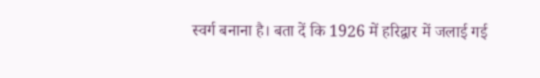स्वर्ग बनाना है। बता दें कि 1926 में हरिद्वार में जलाई गई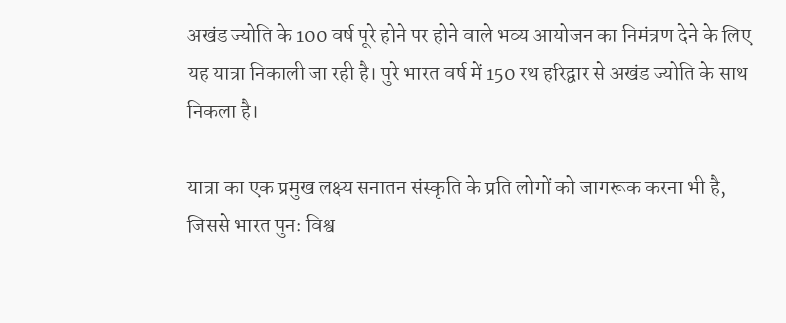अखंड ज्योति के 100 वर्ष पूरे होने पर होने वाले भव्य आयोजन का निमंत्रण देने के लिए यह यात्रा निकाली जा रही है। पुरे भारत वर्ष में 150 रथ हरिद्वार से अखंड ज्योति के साथ निकला है।

यात्रा का एक प्रमुख लक्ष्य सनातन संस्कृति के प्रति लोगों को जागरूक करना भी है, जिससे भारत पुनः विश्व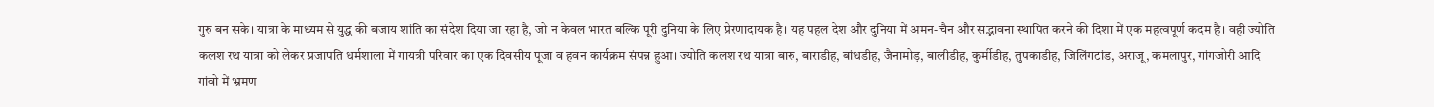गुरु बन सके। यात्रा के माध्यम से युद्ध की बजाय शांति का संदेश दिया जा रहा है, जो न केवल भारत बल्कि पूरी दुनिया के लिए प्रेरणादायक है। यह पहल देश और दुनिया में अमन-चैन और सद्भावना स्थापित करने की दिशा में एक महत्वपूर्ण कदम है। वही ज्योति कलश रथ यात्रा को लेकर प्रजापति धर्मशाला में गायत्री परिवार का एक दिवसीय पूजा व हवन कार्यक्रम संपन्न हुआ। ज्योति कलश रथ यात्रा बारु, बाराडीह, बांधडीह, जैनामोड़, बालीडीह, कुर्मीडीह, तुपकाडीह, जिलिंगटांड, अराजू, कमलापुर, गांगजोरी आदि गांवो में भ्रमण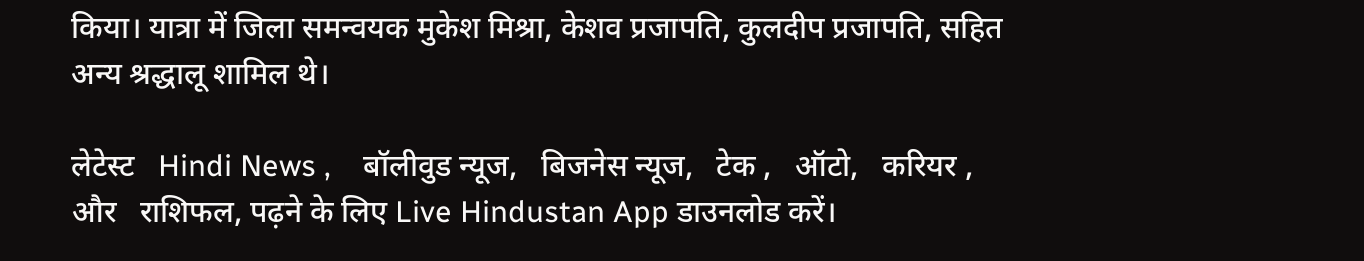किया। यात्रा में जिला समन्वयक मुकेश मिश्रा, केशव प्रजापति, कुलदीप प्रजापति, सहित अन्य श्रद्धालू शामिल थे।

लेटेस्ट   Hindi News ,    बॉलीवुड न्यूज,   बिजनेस न्यूज,   टेक ,   ऑटो,   करियर , और   राशिफल, पढ़ने के लिए Live Hindustan App डाउनलोड करें।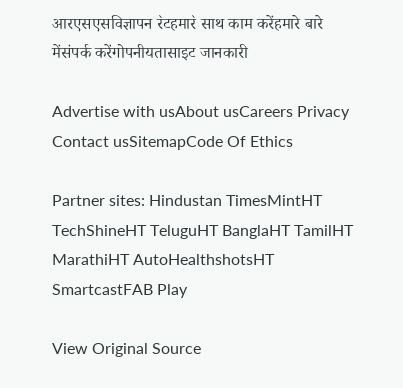आरएसएसविज्ञापन र॓टहमार॓ साथ काम करेंहमारे बारे मेंसंपर्क करेंगोपनीयतासाइट जानकारी

Advertise with usAbout usCareers Privacy Contact usSitemapCode Of Ethics

Partner sites: Hindustan TimesMintHT TechShineHT TeluguHT BanglaHT TamilHT MarathiHT AutoHealthshotsHT SmartcastFAB Play

View Original Source